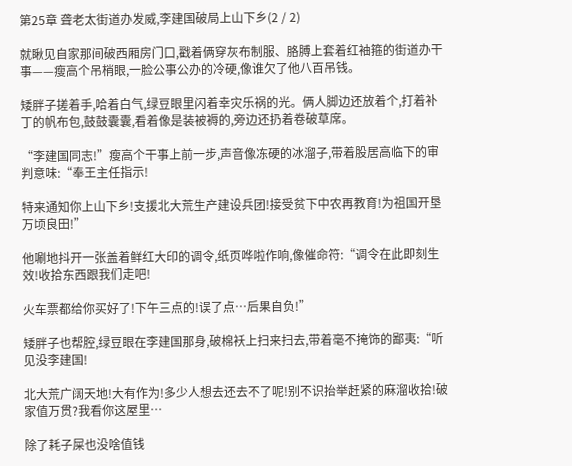第25章 聋老太街道办发威,李建国破局上山下乡(2 / 2)

就瞅见自家那间破西厢房门口,戳着俩穿灰布制服、胳膊上套着红袖箍的街道办干事——瘦高个吊梢眼,一脸公事公办的冷硬,像谁欠了他八百吊钱。

矮胖子搓着手,哈着白气,绿豆眼里闪着幸灾乐祸的光。俩人脚边还放着个,打着补丁的帆布包,鼓鼓囊囊,看着像是装被褥的,旁边还扔着卷破草席。

“李建国同志!”瘦高个干事上前一步,声音像冻硬的冰溜子,带着股居高临下的审判意味:“奉王主任指示!

特来通知你上山下乡!支援北大荒生产建设兵团!接受贫下中农再教育!为祖国开垦万顷良田!”

他唰地抖开一张盖着鲜红大印的调令,纸页哗啦作响,像催命符:“调令在此即刻生效!收拾东西跟我们走吧!

火车票都给你买好了!下午三点的!误了点…后果自负!”

矮胖子也帮腔,绿豆眼在李建国那身,破棉袄上扫来扫去,带着毫不掩饰的鄙夷:“听见没李建国!

北大荒广阔天地!大有作为!多少人想去还去不了呢!别不识抬举赶紧的麻溜收拾!破家值万贯?我看你这屋里…

除了耗子屎也没啥值钱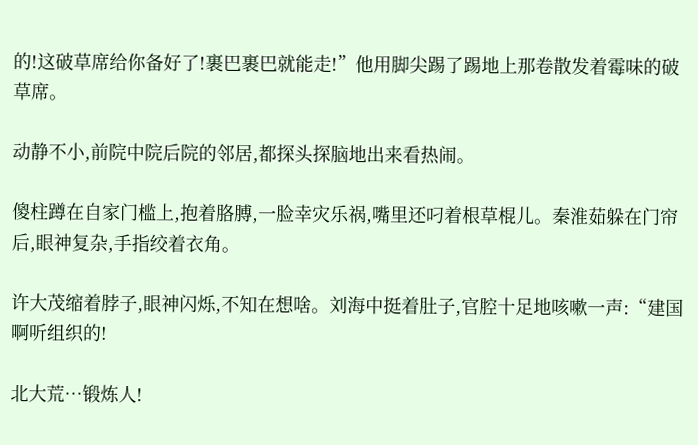的!这破草席给你备好了!裹巴裹巴就能走!”他用脚尖踢了踢地上那卷散发着霉味的破草席。

动静不小,前院中院后院的邻居,都探头探脑地出来看热闹。

傻柱蹲在自家门槛上,抱着胳膊,一脸幸灾乐祸,嘴里还叼着根草棍儿。秦淮茹躲在门帘后,眼神复杂,手指绞着衣角。

许大茂缩着脖子,眼神闪烁,不知在想啥。刘海中挺着肚子,官腔十足地咳嗽一声:“建国啊听组织的!

北大荒…锻炼人!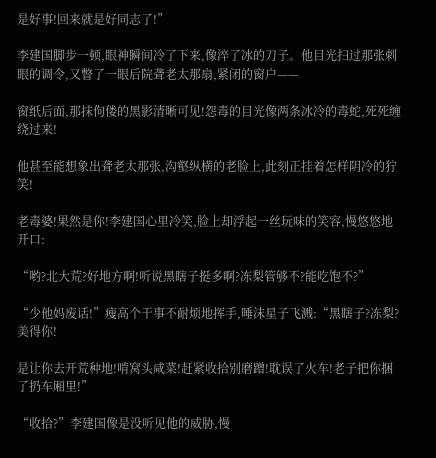是好事!回来就是好同志了!”

李建国脚步一顿,眼神瞬间冷了下来,像淬了冰的刀子。他目光扫过那张刺眼的调令,又瞥了一眼后院聋老太那扇,紧闭的窗户——

窗纸后面,那抹佝偻的黑影清晰可见!怨毒的目光像两条冰冷的毒蛇,死死缠绕过来!

他甚至能想象出聋老太那张,沟壑纵横的老脸上,此刻正挂着怎样阴冷的狞笑!

老毒婆!果然是你!李建国心里冷笑,脸上却浮起一丝玩味的笑容,慢悠悠地开口:

“哟?北大荒?好地方啊!听说黑瞎子挺多啊?冻梨管够不?能吃饱不?”

“少他妈废话!”瘦高个干事不耐烦地挥手,唾沫星子飞溅:“黑瞎子?冻梨?美得你!

是让你去开荒种地!啃窝头咸菜!赶紧收拾别磨蹭!耽误了火车!老子把你捆了扔车厢里!”

“收拾?”李建国像是没听见他的威胁,慢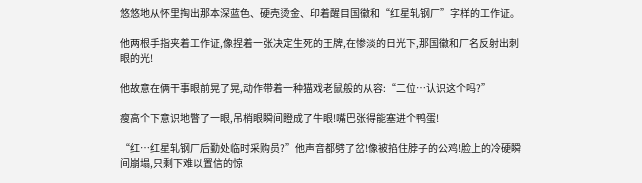悠悠地从怀里掏出那本深蓝色、硬壳烫金、印着醒目国徽和“红星轧钢厂”字样的工作证。

他两根手指夹着工作证,像捏着一张决定生死的王牌,在惨淡的日光下,那国徽和厂名反射出刺眼的光!

他故意在俩干事眼前晃了晃,动作带着一种猫戏老鼠般的从容:“二位…认识这个吗?”

瘦高个下意识地瞥了一眼,吊梢眼瞬间瞪成了牛眼!嘴巴张得能塞进个鸭蛋!

“红…红星轧钢厂后勤处临时采购员?”他声音都劈了岔!像被掐住脖子的公鸡!脸上的冷硬瞬间崩塌,只剩下难以置信的惊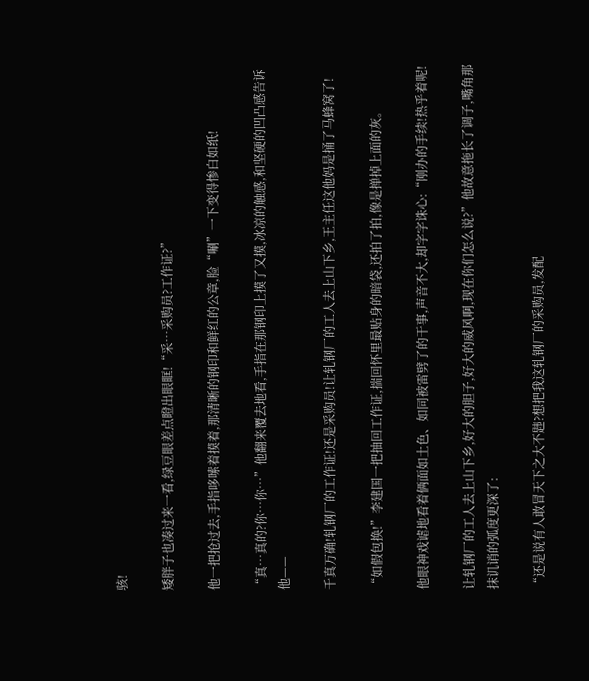骇!

矮胖子也凑过来一看,绿豆眼差点瞪出眼眶!“采…采购员?工作证?”

他一把抢过去,手指哆嗦着摸着,那清晰的钢印和鲜红的公章,脸“唰”一下变得惨白如纸!

“真…真的?你…你…”他翻来覆去地看,手指在那钢印上摸了又摸,冰凉的触感,和坚硬的凹凸感告诉他——

千真万确!轧钢厂的工作证!还是采购员!让轧钢厂的工人去上山下乡,王主任这他妈是捅了马蜂窝了!

“如假包换!”李建国一把抽回工作证,揣回怀里最贴身的暗袋,还拍了拍,像是掸掉上面的灰。

他眼神戏谑地看着俩面如土色、如同被雷劈了的干事,声音不大,却字字诛心:“刚办的手续!热乎着呢!

让轧钢厂的工人去上山下乡,好大的胆子,好大的威风啊,现在你们怎么说?”他故意拖长了调子,嘴角那抹讥诮的弧度更深了:

“还是说有人敢冒天下之大不韪?想把我这轧钢厂的采购员,发配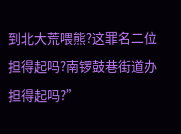到北大荒喂熊?这罪名二位担得起吗?南锣鼓巷街道办担得起吗?”